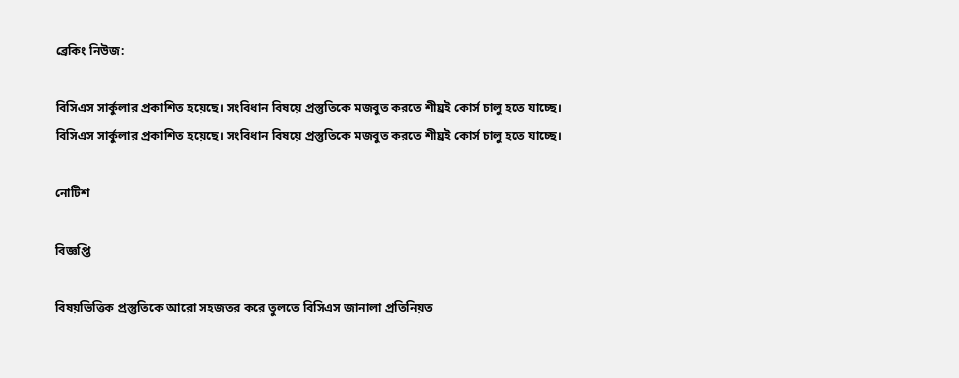ব্রেকিং নিউজ:

বিসিএস সার্কুলার প্রকাশিত হয়েছে। সংবিধান বিষয়ে প্রস্তুতিকে মজবুত করতে শীঘ্রই কোর্স চালু হতে যাচ্ছে। বিসিএস সার্কুলার প্রকাশিত হয়েছে। সংবিধান বিষয়ে প্রস্তুতিকে মজবুত করতে শীঘ্রই কোর্স চালু হতে যাচ্ছে।

নোটিশ

বিজ্ঞপ্তি

বিষয়ভিত্তিক প্রস্তুতিকে আরো সহজতর করে তুলতে বিসিএস জানালা প্রতিনিয়ত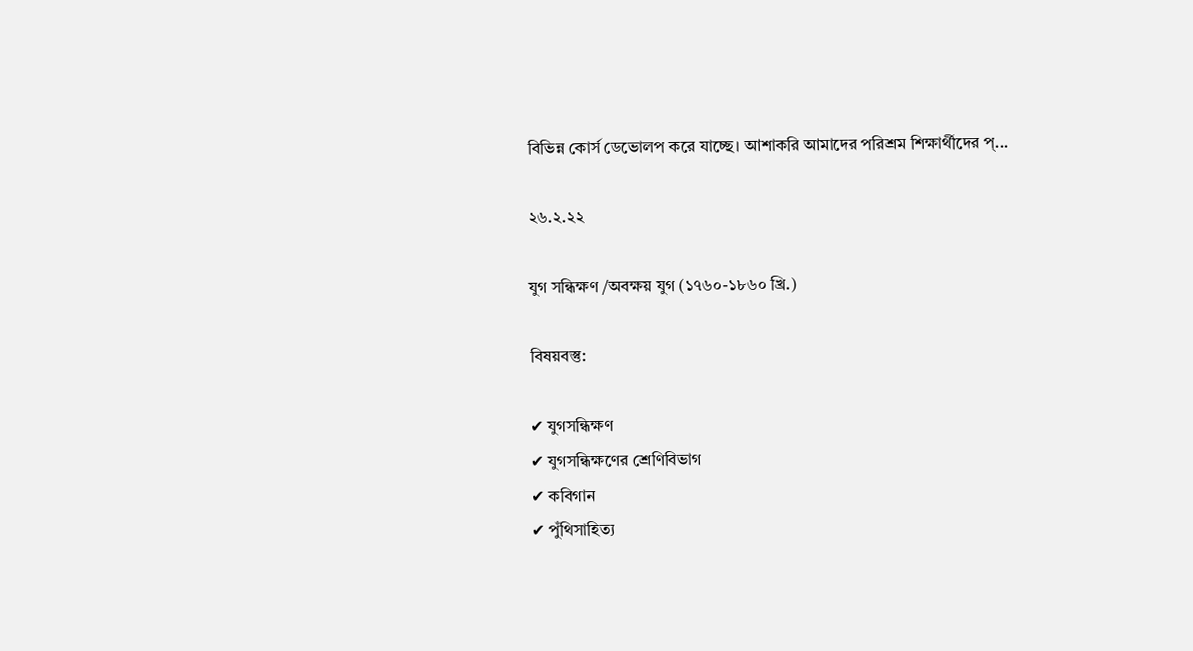বিভিন্ন কোর্স ডেভোলপ করে যাচ্ছে। আশাকরি আমাদের পরিশ্রম শিক্ষার্থীদের প্...

২৬.২.২২

যুগ সন্ধিক্ষণ /অবক্ষয় যুগ (১৭৬০-১৮৬০ খ্রি.)

বিষয়বস্তু:

✔ যুগসন্ধিক্ষণ
✔ যুগসন্ধিক্ষণের শ্রেণিবিভাগ
✔ কবিগান
✔ পুঁথিসাহিত্য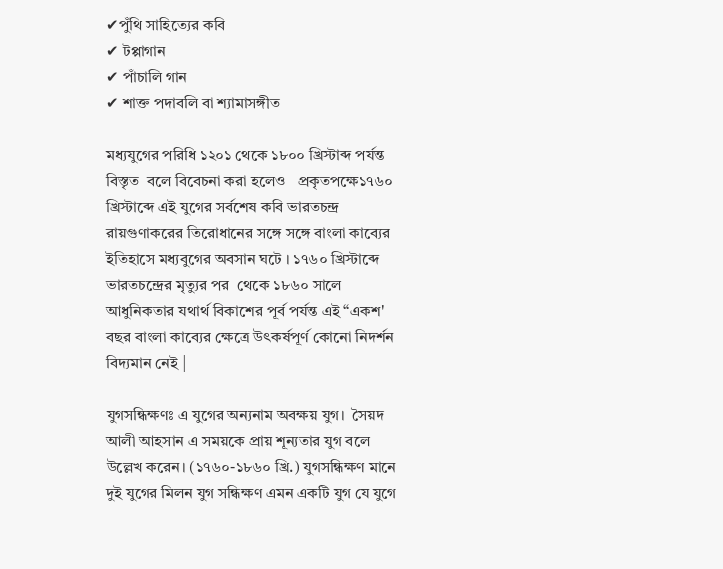✔পুঁথি সাহিত্যের কবি
✔ টপ্পাগান
✔ পাঁচালি গান
✔ শাক্ত পদাবলি বা শ্যামাসঙ্গীত

মধ্যযুগের পরিধি ১২০১ থেকে ১৮০০ খ্রিস্টাব্দ পর্যন্ত বিস্তৃত  বলে বিবেচনা করা হলেও   প্রকৃতপক্ষে১৭৬০ খ্রিস্টাব্দে এই যুগের সর্বশেষ কবি ভারতচন্দ্র রায়গুণাকরের তিরোধানের সঙ্গে সঙ্গে বাংলা কাব্যের ইতিহাসে মধ্যবুগের অবসান ঘটে । ১৭৬০ খ্রিস্টাব্দে ভারতচন্দ্রের মৃত্যুর পর  থেকে ১৮৬০ সালে আধুনিকতার যথার্থ বিকাশের পূর্ব পর্যন্ত এই “একশ' বছর বাংলা কাব্যের ক্ষেত্রে উৎকর্ষপূর্ণ কোনো নিদর্শন বিদ্যমান নেই |

যুগসন্ধিক্ষণঃ এ যুগের অন্যনাম অবক্ষয় যুগ।  সৈয়দ আলী আহসান এ সময়কে প্রায় শূন্যতার যুগ বলে উল্লেখ করেন। (১৭৬০-১৮৬০ খ্রি.) যুগসন্ধিক্ষণ মানে দুই যুগের মিলন যুগ সন্ধিক্ষণ এমন একটি যুগ যে যুগে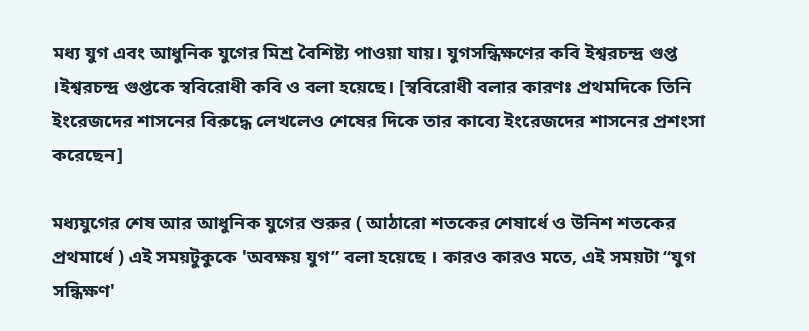মধ্য যুগ এবং আধুনিক যুগের মিশ্র বৈশিষ্ট্য পাওয়া যায়। যুগসন্ধিক্ষণের কবি ইশ্বরচন্দ্র গুপ্ত ।ইশ্বরচন্দ্র গুপ্তকে স্ববিরোধী কবি ও বলা হয়েছে। [স্ববিরোধী বলার কারণঃ প্রথমদিকে তিনি ইংরেজদের শাসনের বিরুদ্ধে লেখলেও শেষের দিকে তার কাব্যে ইংরেজদের শাসনের প্রশংসা করেছেন]

মধ্যযুগের শেষ আর আধুনিক যুগের শুরুর ( আঠারো শতকের শেষার্ধে ও উনিশ শতকের প্রথমার্ধে ) এই সময়টুকুকে 'অবক্ষয় যুগ” বলা হয়েছে । কারও কারও মতে, এই সময়টা “যুগ সন্ধিক্ষণ'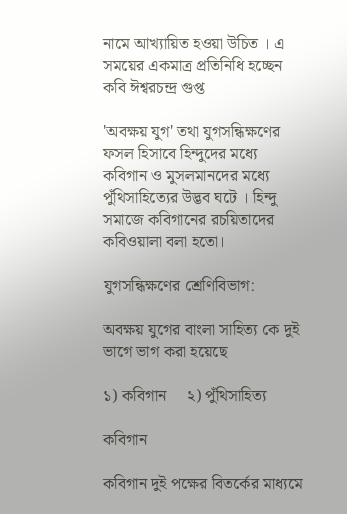নামে আখ্যায়িত হওয়া উচিত । এ সময়ের একমাত্র প্রতিনিধি হচ্ছেন কবি ঈশ্বরচন্দ্র গুপ্ত

'অবক্ষয় যুগ' তথা যুগসন্ধিক্ষণের ফসল হিসাবে হিন্দুদের মধ্যে কবিগান ও মুসলমানদের মধ্যে পুঁথিসাহিত্যের উদ্ভব ঘটে । হিন্দু সমাজে কবিগানের রচয়িতাদের কবিওয়ালা বলা হতো।

যুগসন্ধিক্ষণের শ্রেণিবিভাগ:

অবক্ষয় যুগের বাংলা সাহিত্য কে দুই ভাগে ভাগ করা হয়েছে

১) কবিগান     ২) পুঁথিসাহিত্য

কবিগান

কবিগান দুই পক্ষের বিতর্কের মাধ্যমে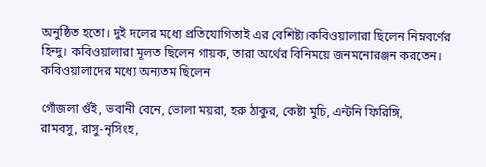অনুষ্ঠিত হতো। দুই দলের মধ্যে প্রতিযোগিতাই এর বেশিষ্ট্য।কবিওয়ালারা ছিলেন নিম্নবর্ণের হিন্দু। কবিওয়ালারা মূলত ছিলেন গায়ক, তারা অর্থের বিনিময়ে জনমনোরঞ্জন করতেন। কবিওয়ালাদের মধ্যে অন্যতম ছিলেন

গোঁজলা গুঁই, ভবানী বেনে, ভোলা ময়রা, হরু ঠাকুর, কেষ্টা মুচি, এন্টনি ফিরিঙ্গি,
রামবসু, রাসু-নৃসিংহ,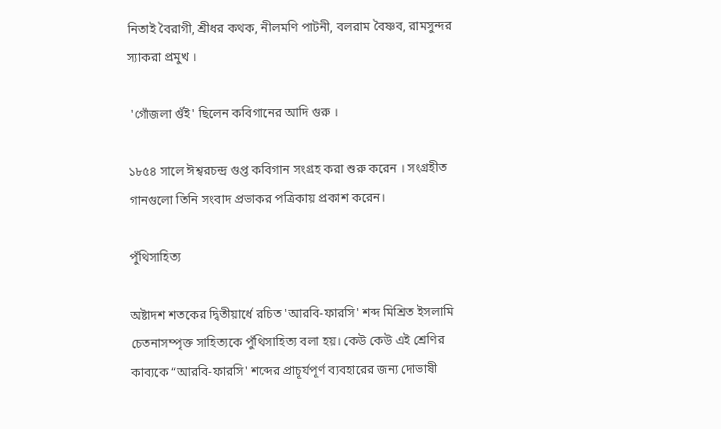নিতাই বৈরাগী, শ্রীধর কথক, নীলমণি পাটনী, বলরাম বৈষ্ণব, রামসুন্দর স্যাকরা প্রমুখ ।

 'গোঁজলা গুঁই' ছিলেন কবিগানের আদি গুরু ।

১৮৫৪ সালে ঈশ্বরচন্দ্র গুপ্ত কবিগান সংগ্রহ করা শুরু করেন । সংগ্রহীত গানগুলো তিনি সংবাদ প্রভাকর পত্রিকায় প্রকাশ করেন।

পুঁথিসাহিত্য

অষ্টাদশ শতকের দ্বিতীয়ার্ধে রচিত 'আরবি-ফারসি' শব্দ মিশ্রিত ইসলামি চেতনাসম্পৃক্ত সাহিত্যকে পুঁথিসাহিত্য বলা হয়। কেউ কেউ এই শ্রেণির কাব্যকে “আরবি-ফারসি' শব্দের প্রাচূর্যপূর্ণ ব্যবহারের জন্য দোভাষী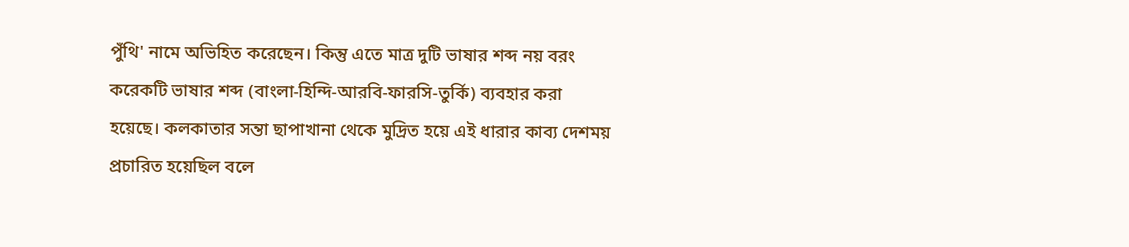পুঁথি' নামে অভিহিত করেছেন। কিন্তু এতে মাত্র দুটি ভাষার শব্দ নয় বরং করেকটি ভাষার শব্দ (বাংলা-হিন্দি-আরবি-ফারসি-তুর্কি) ব্যবহার করা হয়েছে। কলকাতার সন্তা ছাপাখানা থেকে মুদ্রিত হয়ে এই ধারার কাব্য দেশময় প্রচারিত হয়েছিল বলে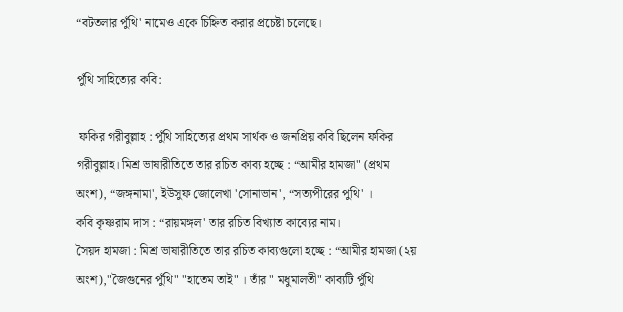“বটতলার পুঁথি' নামেও একে চিহ্নিত করার প্রচেষ্টা চলেছে।

পুঁথি সাহিত্যের কবি:

 ফকির গরীবুল্লাহ : পুঁথি সাহিত্যের প্রথম সার্থক ও জনপ্রিয় কবি ছিলেন ফকির গরীবুল্লাহ। মিশ্র ভাষারীতিতে তার রচিত কাব্য হচ্ছে : “আমীর হামজা" (প্রথম অংশ), “জঙ্গনামা', ইউসুফ জোলেখা 'সোনাভান', “সত্যপীরের পুথি' ।
কবি কৃষ্ণরাম দাস : “রায়মঙ্গল' তার রচিত বিখ্যাত কাব্যের নাম।
সৈয়দ হামজা : মিশ্র ভাষারীতিতে তার রচিত কাব্যগুলো হচ্ছে : “আমীর হামজা (২য় অংশ),"জৈগুনের পুঁথি" "হাতেম তাই" । তাঁর " মধুমালতী" কাব্যটি পুঁথি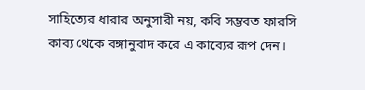সাহিত্যের ধারার অনুসারী নয়, কবি সম্ভবত ফারসি কাব্য থেকে বঙ্গানুবাদ করে এ কাব্যের রূপ দেন।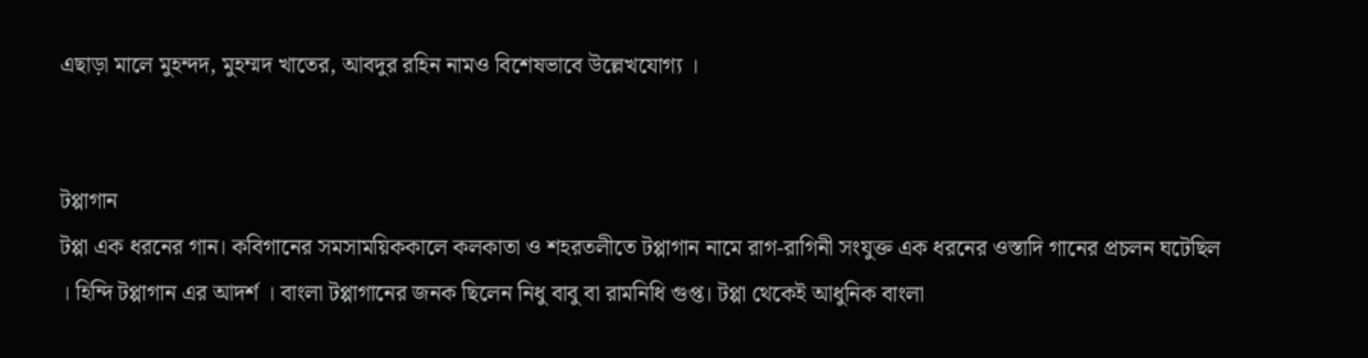এছাড়া মালে মুহন্দদ, মুহম্মদ খাতের, আবদুর রহিন নামও বিশেষভাবে উল্লেখযোগ্য ।


টপ্পাগান
টপ্পা এক ধরনের গান। কবিগানের সমসাময়িককালে কলকাতা ও শহরতলীতে টপ্পাগান নামে রাগ-রাগিনী সংযুক্ত এক ধরনের ওস্তাদি গানের প্রচলন ঘটেছিল । হিন্দি টপ্পাগান এর আদর্শ । বাংলা টপ্পাগানের জনক ছিলেন নিধু বাবু বা রামনিধি গুপ্ত। টপ্পা থেকেই আধুনিক বাংলা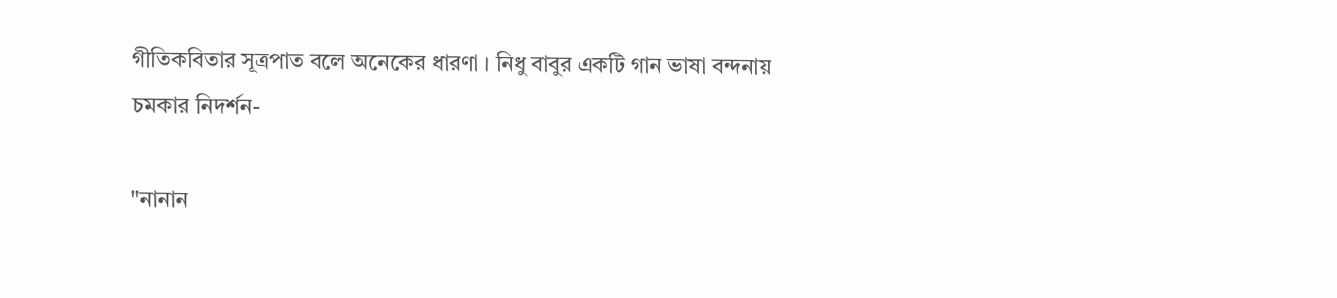গীতিকবিতার সূত্রপাত বলে অনেকের ধারণা । নিধু বাবুর একটি গান ভাষা বন্দনায় চমকার নিদর্শন-

"নানান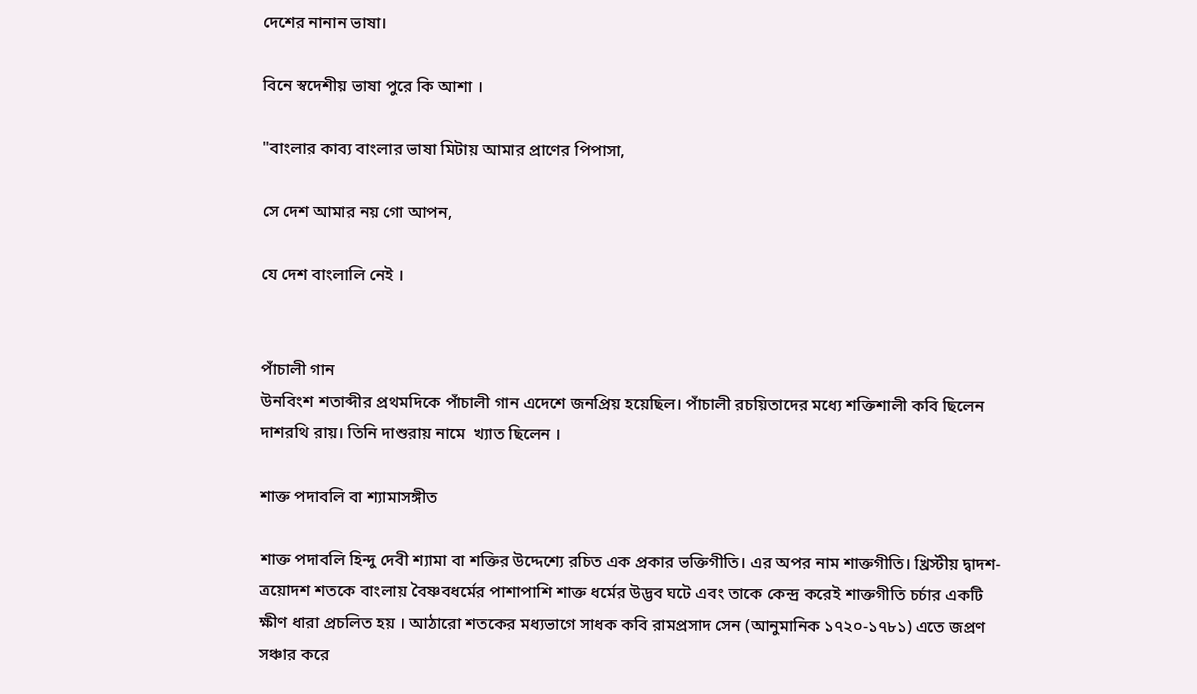দেশের নানান ভাষা।

বিনে স্বদেশীয় ভাষা পুরে কি আশা ।

"বাংলার কাব্য বাংলার ভাষা মিটায় আমার প্রাণের পিপাসা,

সে দেশ আমার নয় গো আপন,

যে দেশ বাংলালি নেই ।


পাঁচালী গান
উনবিংশ শতাব্দীর প্রথমদিকে পাঁচালী গান এদেশে জনপ্রিয় হয়েছিল। পাঁচালী রচয়িতাদের মধ্যে শক্তিশালী কবি ছিলেন দাশরথি রায়। তিনি দাশুরায় নামে  খ্যাত ছিলেন ।

শাক্ত পদাবলি বা শ্যামাসঙ্গীত

শাক্ত পদাবলি হিন্দু দেবী শ্যামা বা শক্তির উদ্দেশ্যে রচিত এক প্রকার ভক্তিগীতি। এর অপর নাম শাক্তগীতি। খ্রিস্টীয় দ্বাদশ-ত্রয়োদশ শতকে বাংলায় বৈষ্ণবধর্মের পাশাপাশি শাক্ত ধর্মের উদ্ভব ঘটে এবং তাকে কেন্দ্র করেই শাক্তগীতি চর্চার একটি ক্ষীণ ধারা প্রচলিত হয় । আঠারো শতকের মধ্যভাগে সাধক কবি রামপ্রসাদ সেন (আনুমানিক ১৭২০-১৭৮১) এতে জপ্রণ সঞ্চার করে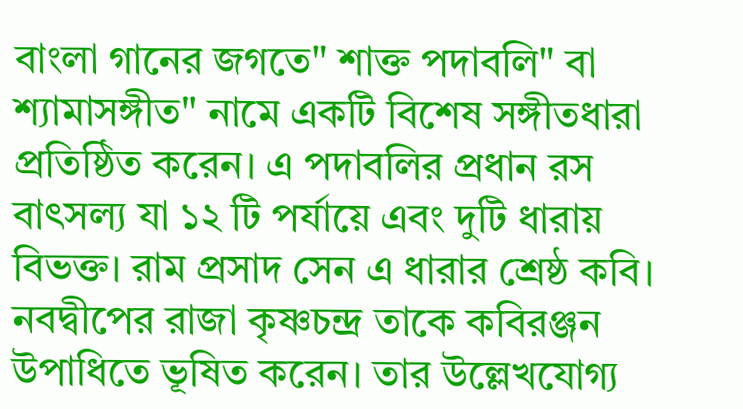বাংলা গানের জগতে" শাক্ত পদাবলি" বা শ্যামাসঙ্গীত" নামে একটি বিশেষ সঙ্গীতধারা প্রতিষ্ঠিত করেন। এ পদাবলির প্রধান রস বাৎসল্য যা ১২ টি পর্যায়ে এবং দুটি ধারায় বিভক্ত। রাম প্রসাদ সেন এ ধারার শ্রেষ্ঠ কবি। নবদ্বীপের রাজা কৃষ্ণচন্দ্র তাকে কবিরঞ্জন উপাধিতে ভূষিত করেন। তার উল্লেখযোগ্য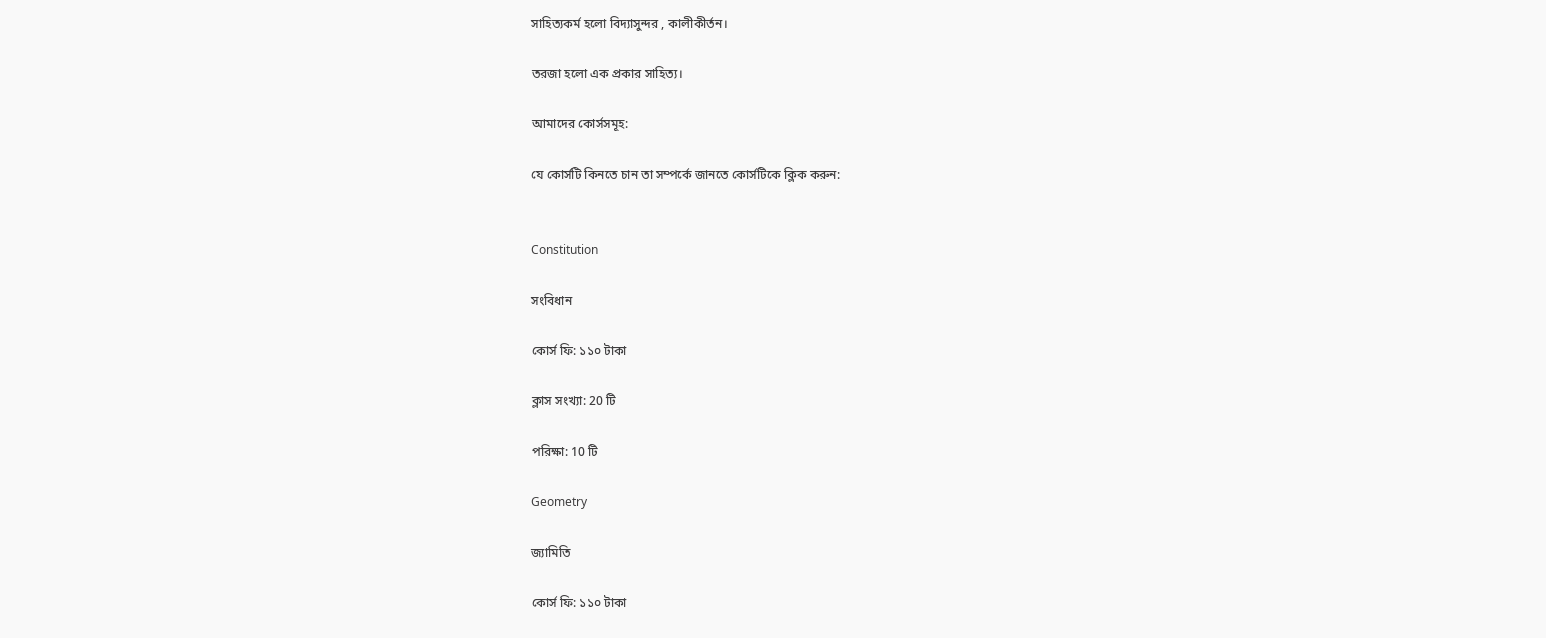সাহিত্যকর্ম হলো বিদ্যাসুন্দর , কালীকীর্তন।

তরজা হলো এক প্রকার সাহিত্য।

আমাদের কোর্সসমূহ:

যে কোর্সটি কিনতে চান তা সম্পর্কে জানতে কোর্সটিকে ক্লিক করুন:


Constitution

সংবিধান

কোর্স ফি: ১১০ টাকা

ক্লাস সংখ্যা: 20 টি

পরিক্ষা: 10 টি

Geometry

জ্যামিতি

কোর্স ফি: ১১০ টাকা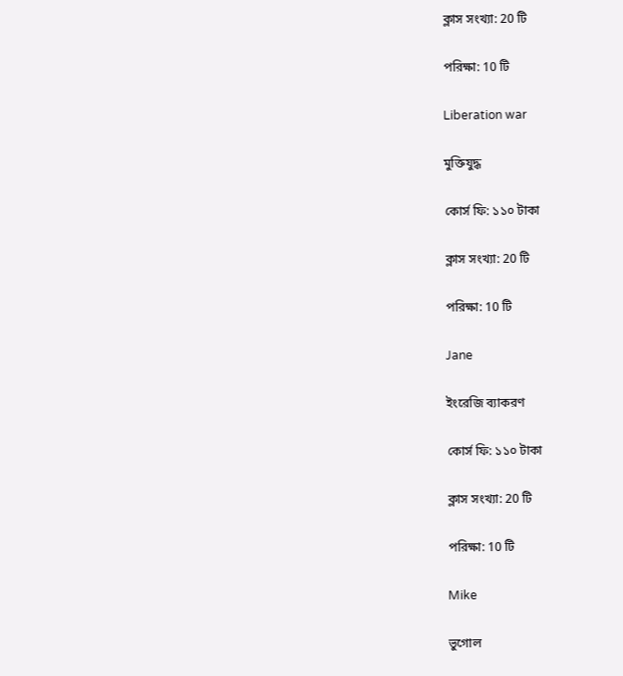ক্লাস সংখ্যা: 20 টি

পরিক্ষা: 10 টি

Liberation war

মুক্তিযুদ্ধ

কোর্স ফি: ১১০ টাকা

ক্লাস সংখ্যা: 20 টি

পরিক্ষা: 10 টি

Jane

ইংরেজি ব্যাকরণ

কোর্স ফি: ১১০ টাকা

ক্লাস সংখ্যা: 20 টি

পরিক্ষা: 10 টি

Mike

ভুগোল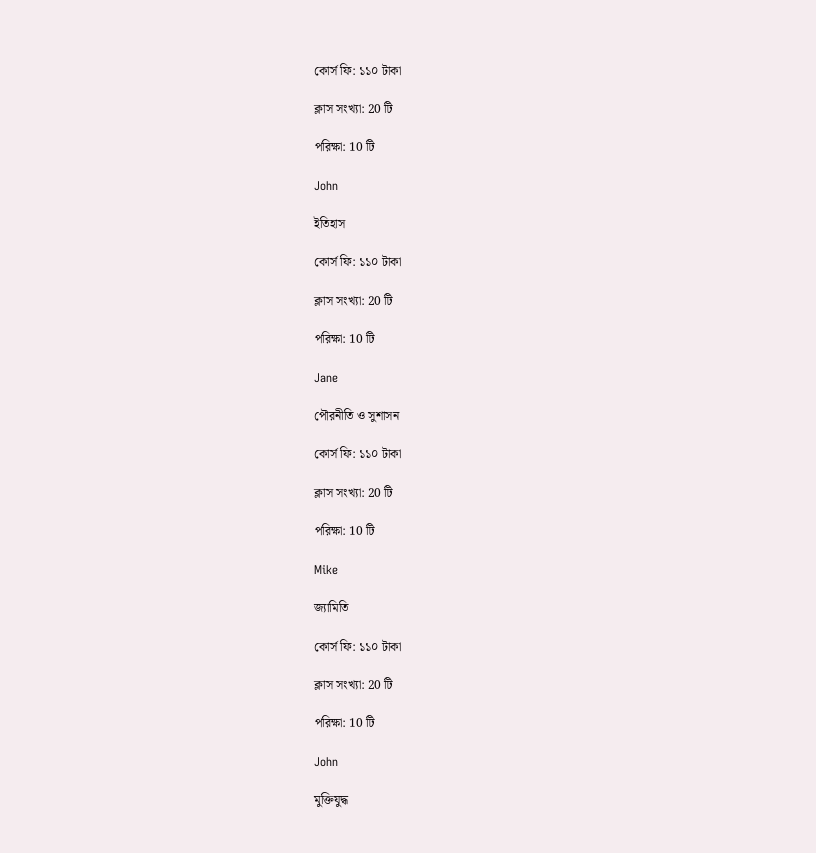কোর্স ফি: ১১০ টাকা

ক্লাস সংখ্যা: 20 টি

পরিক্ষা: 10 টি

John

ইতিহাস

কোর্স ফি: ১১০ টাকা

ক্লাস সংখ্যা: 20 টি

পরিক্ষা: 10 টি

Jane

পৌরনীতি ও সুশাসন

কোর্স ফি: ১১০ টাকা

ক্লাস সংখ্যা: 20 টি

পরিক্ষা: 10 টি

Mike

জ্যামিতি

কোর্স ফি: ১১০ টাকা

ক্লাস সংখ্যা: 20 টি

পরিক্ষা: 10 টি

John

মুক্তিযুদ্ধ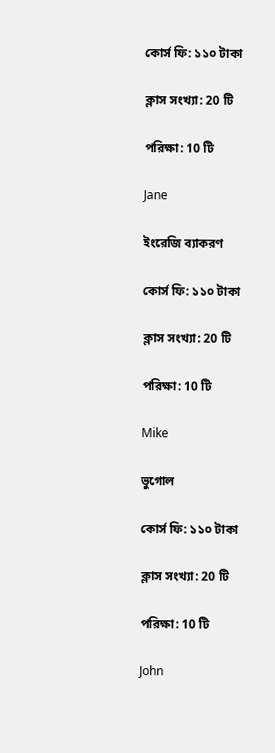কোর্স ফি: ১১০ টাকা

ক্লাস সংখ্যা: 20 টি

পরিক্ষা: 10 টি

Jane

ইংরেজি ব্যাকরণ

কোর্স ফি: ১১০ টাকা

ক্লাস সংখ্যা: 20 টি

পরিক্ষা: 10 টি

Mike

ভুগোল

কোর্স ফি: ১১০ টাকা

ক্লাস সংখ্যা: 20 টি

পরিক্ষা: 10 টি

John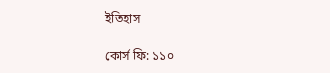ইতিহাস

কোর্স ফি: ১১০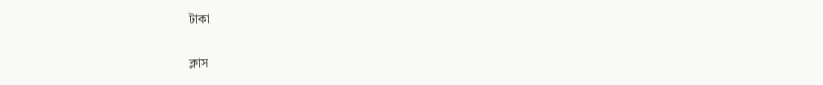টাকা

ক্লাস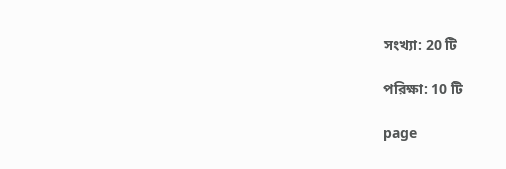সংখ্যা: 20 টি

পরিক্ষা: 10 টি

page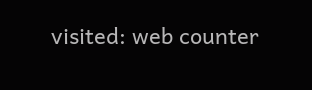visited: web counter